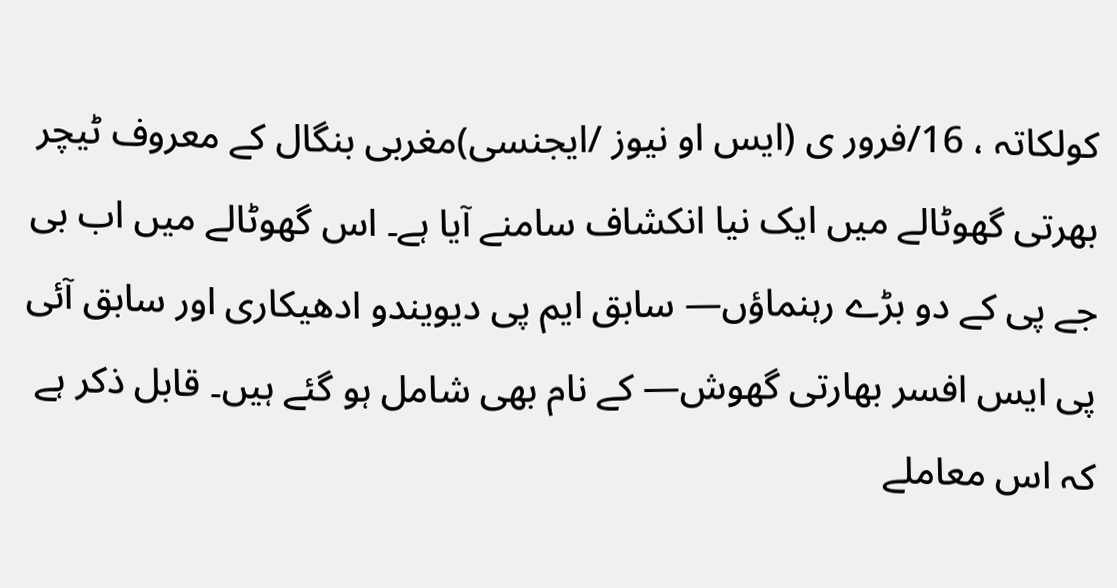کولکاتہ ، 16/فرور ی (ایس او نیوز /ایجنسی)مغربی بنگال کے معروف ٹیچر بھرتی گھوٹالے میں ایک نیا انکشاف سامنے آیا ہے۔ اس گھوٹالے میں اب بی جے پی کے دو بڑے رہنماؤں— سابق ایم پی دیویندو ادھیکاری اور سابق آئی پی ایس افسر بھارتی گھوش— کے نام بھی شامل ہو گئے ہیں۔ قابل ذکر ہے کہ اس معاملے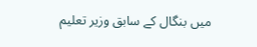میں بنگال کے سابق وزیر تعلیم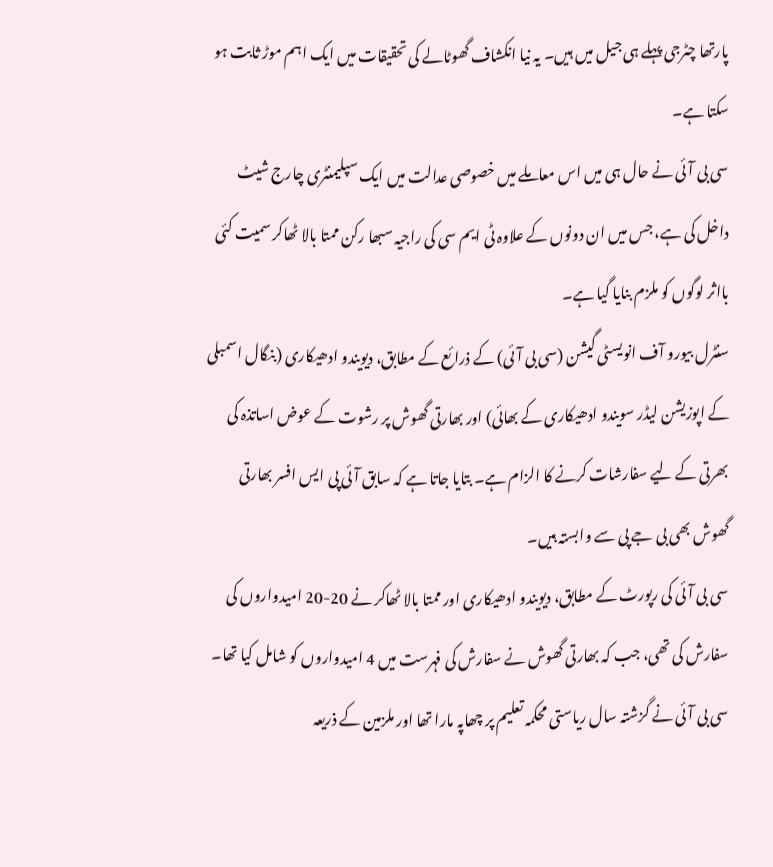پارتھا چٹرجی پہلے ہی جیل میں ہیں۔ یہ نیا انکشاف گھوٹالے کی تحقیقات میں ایک اہم موڑ ثابت ہو سکتا ہے۔
سی بی آئی نے حال ہی میں اس معاملے میں خصوصی عدالت میں ایک سپلیمنٹری چارج شیٹ داخل کی ہے، جس میں ان دونوں کے علاوہ ٹی ایم سی کی راجیہ سبھا رکن ممتا بالا ٹھاکر سمیت کئی بااثر لوگوں کو ملزم بنایا گیا ہے۔
سنٹرل بیورو آف انویسٹی گیشن (سی بی آئی) کے ذرائع کے مطابق، دیویندو ادھیکاری (بنگال اسمبلی کے اپوزیشن لیڈر سویندو ادھیکاری کے بھائی) اور بھارتی گھوش پر رشوت کے عوض اساتذہ کی بھرتی کے لیے سفارشات کرنے کا الزام ہے۔ بتایا جاتا ہے کہ سابق آئی پی ایس افسر بھارتی گھوش بھی بی جے پی سے وابستہ ہیں۔
سی بی آئی کی رپورٹ کے مطابق، دیویندو ادھیکاری اور ممتا بالا ٹھاکر نے 20-20 امیدواروں کی سفارش کی تھی، جب کہ بھارتی گھوش نے سفارش کی فہرست میں 4 امیدواروں کو شامل کیا تھا۔ سی بی آئی نے گزشتہ سال ریاستی محکمہ تعلیم پر چھاپہ مارا تھا اور ملزمین کے ذریعہ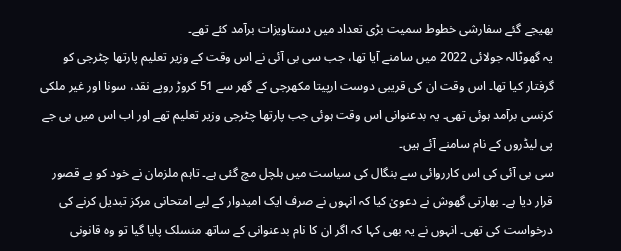بھیجے گئے سفارشی خطوط سمیت بڑی تعداد میں دستاویزات برآمد کئے تھے۔
یہ گھوٹالہ جولائی 2022 میں سامنے آیا تھا، جب سی بی آئی نے اس وقت کے وزیر تعلیم پارتھا چٹرجی کو گرفتار کیا تھا۔ اس وقت ان کی قریبی دوست ارپیتا مکھرجی کے گھر سے 51 کروڑ روپے نقد، سونا اور غیر ملکی کرنسی برآمد ہوئی تھی۔ یہ بدعنوانی اس وقت ہوئی جب پارتھا چٹرجی وزیر تعلیم تھے اور اب اس میں بی جے پی لیڈروں کے نام سامنے آئے ہیں۔
سی بی آئی کی اس کارروائی سے بنگال کی سیاست میں ہلچل مچ گئی ہے۔ تاہم ملزمان نے خود کو بے قصور قرار دیا ہے۔ بھارتی گھوش نے دعویٰ کیا کہ انہوں نے صرف ایک امیدوار کے لیے امتحانی مرکز تبدیل کرنے کی درخواست کی تھی۔ انہوں نے یہ بھی کہا کہ اگر ان کا نام بدعنوانی کے ساتھ منسلک پایا گیا تو وہ قانونی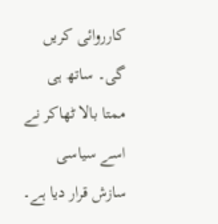کارروائی کریں گی۔ ساتھ ہی ممتا بالا ٹھاکر نے اسے سیاسی سازش قرار دیا ہے۔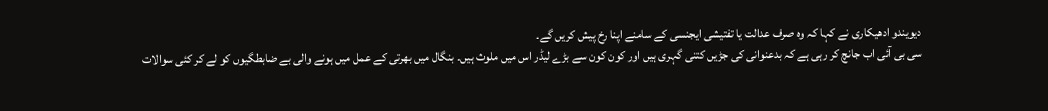دیویندو ادھیکاری نے کہا کہ وہ صرف عدالت یا تفتیشی ایجنسی کے سامنے اپنا رخ پیش کریں گے۔
سی بی آئی اب جانچ کر رہی ہے کہ بدعنوانی کی جڑیں کتنی گہری ہیں اور کون کون سے بڑے لیڈر اس میں ملوث ہیں۔ بنگال میں بھرتی کے عمل میں ہونے والی بے ضابطگیوں کو لے کر کئی سوالات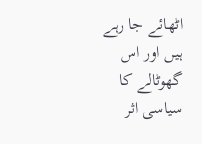اٹھائے جا رہے ہیں اور اس گھوٹالے کا سیاسی اثر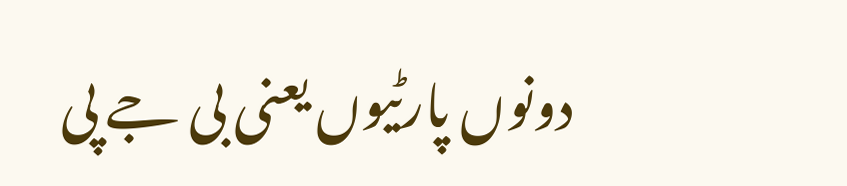دونوں پارٹیوں یعنی بی جے پی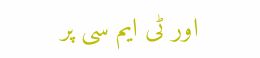اور ٹی ایم سی پر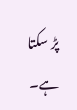پڑ سکتا ہے۔